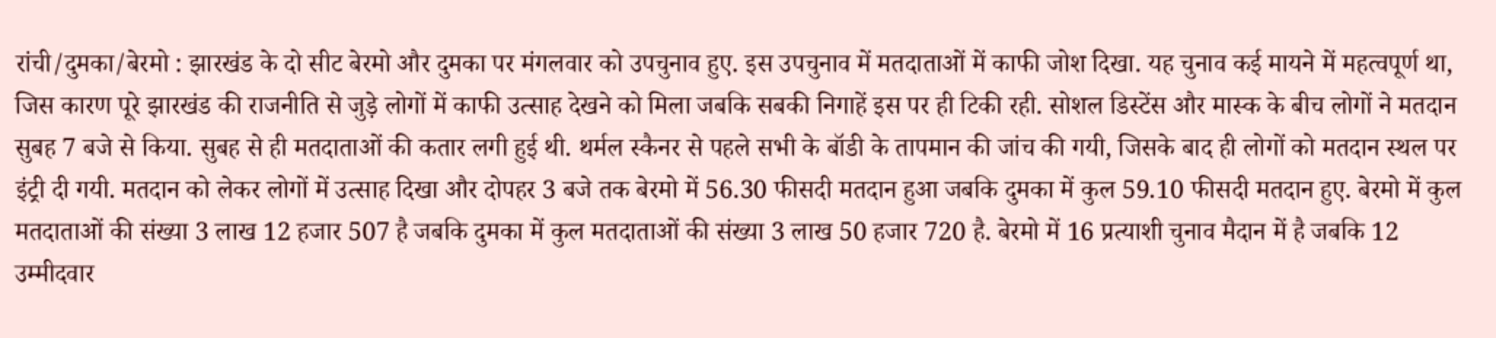रांची/दुमका/बेरमो : झारखंड के दो सीट बेरमो और दुमका पर मंगलवार को उपचुनाव हुए. इस उपचुनाव में मतदाताओं में काफी जोश दिखा. यह चुनाव कई मायने में महत्वपूर्ण था, जिस कारण पूरे झारखंड की राजनीति से जुड़े लोगों में काफी उत्साह देखने को मिला जबकि सबकी निगाहें इस पर ही टिकी रही. सोशल डिस्टेंस और मास्क के बीच लोगों ने मतदान सुबह 7 बजे से किया. सुबह से ही मतदाताओं की कतार लगी हुई थी. थर्मल स्कैनर से पहले सभी के बॉडी के तापमान की जांच की गयी, जिसके बाद ही लोगों को मतदान स्थल पर इंट्री दी गयी. मतदान को लेकर लोगों में उत्साह दिखा और दोपहर 3 बजे तक बेरमो में 56.30 फीसदी मतदान हुआ जबकि दुमका में कुल 59.10 फीसदी मतदान हुए. बेरमो में कुल मतदाताओं की संख्या 3 लाख 12 हजार 507 है जबकि दुमका में कुल मतदाताओं की संख्या 3 लाख 50 हजार 720 है. बेरमो में 16 प्रत्याशी चुनाव मैदान में है जबकि 12 उम्मीदवार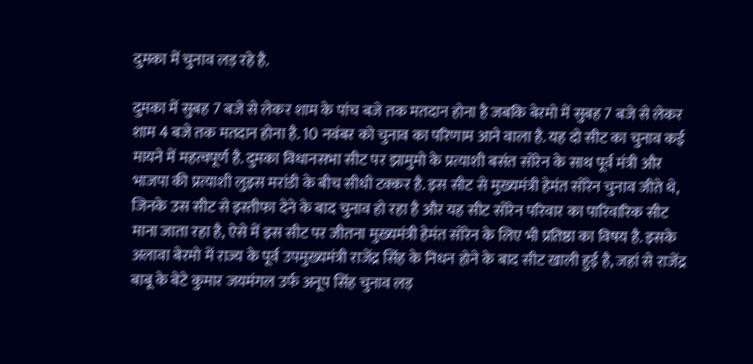दुमका में चुनाव लड़ रहे है.

दुमका में सुबह 7 बजे से लेकर शाम के पांच बजे तक मतदान होना है जबकि बेरमो में सुबह 7 बजे से लेकर शाम 4 बजे तक मतदान होना है. 10 नवंबर को चुनाव का परिणाम आने वाला है. यह दो सीट का चुनाव कई मायने में महत्वपूर्ण है. दुमका विधानसभा सीट पर झामुमो के प्रत्याशी बसंत सोरेन के साथ पूर्व मंत्री और भाजपा की प्रत्याशी लुइस मरांडी के बीच सीधी टक्कर है. इस सीट से मुख्यमंत्री हेमंत सोरेन चुनाव जीते थे, जिनके उस सीट से इस्तीफा देने के बाद चुनाव हो रहा है और यह सीट सोरेन परिवार का पारिवारिक सीट माना जाता रहा है, ऐसे में इस सीट पर जीतना मुख्यमंत्री हेमंत सोरेन के लिए भी प्रतिष्ठा का विषय है. इसके अलावा बेरमो में राज्य के पूर्व उपमुख्यमंत्री राजेंद्र सिंह के निधन होने के बाद सीट खाली हुई है, जहां से राजेंद्र बाबू के बेटे कुमार जयमंगल उर्फ अनूप सिंह चुनाव लड़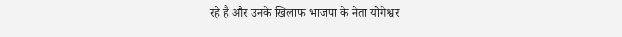रहे है और उनके खिलाफ भाजपा के नेता योगेश्वर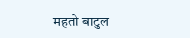महतो बाटुल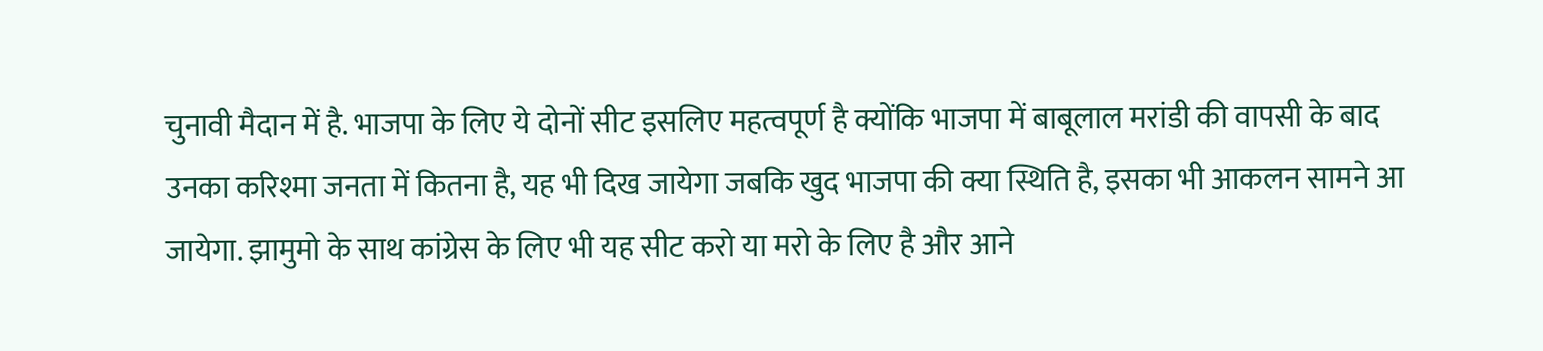चुनावी मैदान में है. भाजपा के लिए ये दोनों सीट इसलिए महत्वपूर्ण है क्योंकि भाजपा में बाबूलाल मरांडी की वापसी के बाद उनका करिश्मा जनता में कितना है, यह भी दिख जायेगा जबकि खुद भाजपा की क्या स्थिति है, इसका भी आकलन सामने आ जायेगा. झामुमो के साथ कांग्रेस के लिए भी यह सीट करो या मरो के लिए है और आने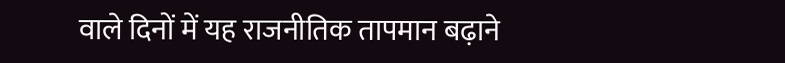वाले दिनों में यह राजनीतिक तापमान बढ़ाने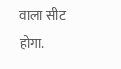वाला सीट होगा.